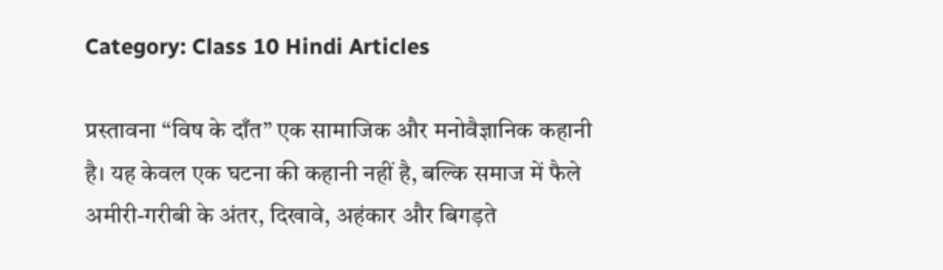Category: Class 10 Hindi Articles

प्रस्तावना “विष के दाँत” एक सामाजिक और मनोवैज्ञानिक कहानी है। यह केवल एक घटना की कहानी नहीं है, बल्कि समाज में फैले अमीरी-गरीबी के अंतर, दिखावे, अहंकार और बिगड़ते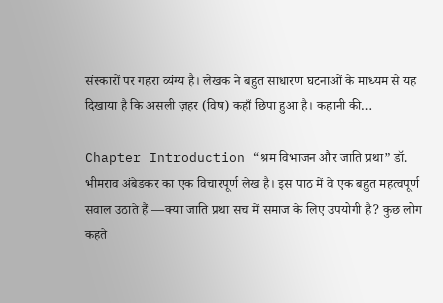संस्कारों पर गहरा व्यंग्य है। लेखक ने बहुत साधारण घटनाओं के माध्यम से यह दिखाया है कि असली ज़हर (विष) कहाँ छिपा हुआ है। कहानी की…

Chapter Introduction “श्रम विभाजन और जाति प्रथा” डॉ. भीमराव अंबेडकर का एक विचारपूर्ण लेख है। इस पाठ में वे एक बहुत महत्वपूर्ण सवाल उठाते हैं —क्या जाति प्रथा सच में समाज के लिए उपयोगी है? कुछ लोग कहते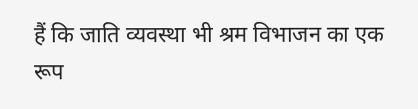हैं कि जाति व्यवस्था भी श्रम विभाजन का एक रूप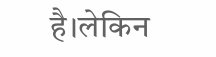है।लेकिन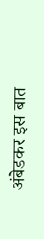अंबेडकर इस बात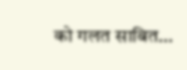को गलत साबित…